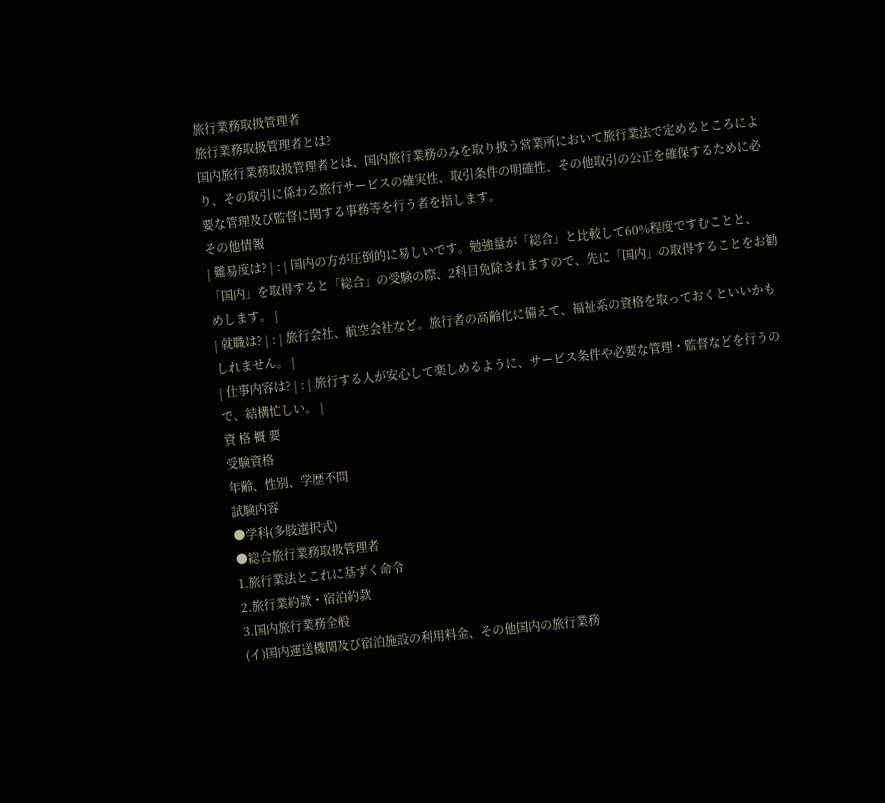旅行業務取扱管理者
旅行業務取扱管理者とは?
国内旅行業務取扱管理者とは、国内旅行業務のみを取り扱う営業所において旅行業法で定めるところにより、その取引に係わる旅行サービスの確実性、取引条件の明確性、その他取引の公正を確保するために必要な管理及び監督に関する事務等を行う者を指します。
その他情報
| 難易度は? | : | 国内の方が圧倒的に易しいです。勉強量が「総合」と比較して60%程度ですむことと、「国内」を取得すると「総合」の受験の際、2科目免除されますので、先に「国内」の取得することをお勧めします。 |
| 就職は? | : | 旅行会社、航空会社など。旅行者の高齢化に備えて、福祉系の資格を取っておくといいかもしれません。 |
| 仕事内容は? | : | 旅行する人が安心して楽しめるように、サービス条件や必要な管理・監督などを行うので、結構忙しい。 |
資 格 概 要
受験資格
年齢、性別、学歴不問
試験内容
●学科(多肢選択式)
●総合旅行業務取扱管理者
1.旅行業法とこれに基ずく命令
2.旅行業約款・宿泊約款
3.国内旅行業務全般
(イ)国内運送機関及び宿泊施設の利用料金、その他国内の旅行業務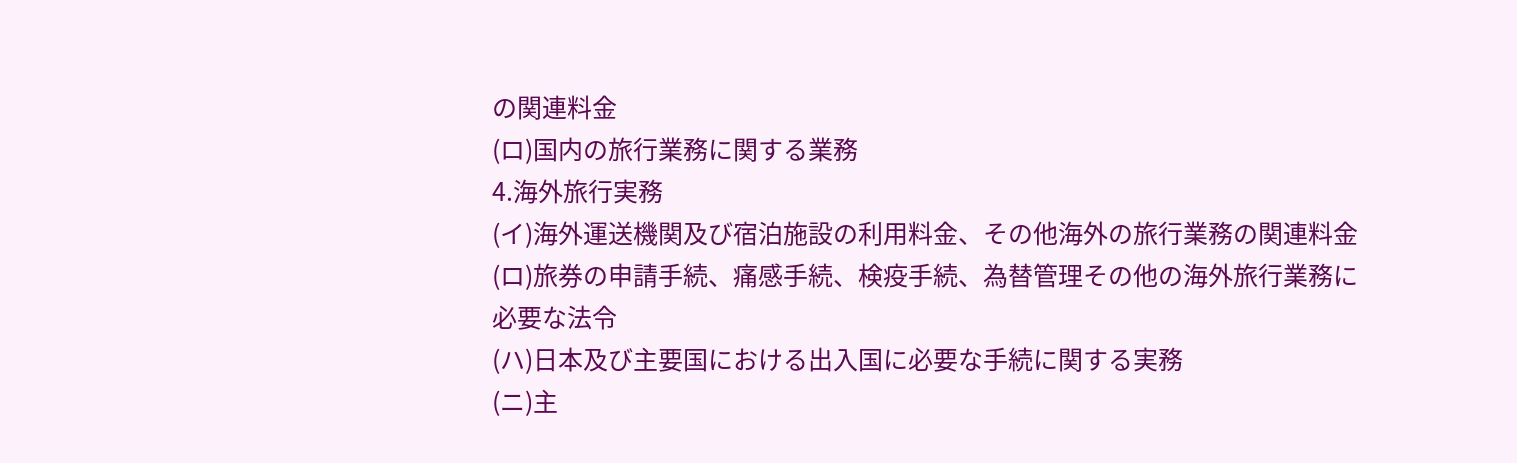の関連料金
(ロ)国内の旅行業務に関する業務
4.海外旅行実務
(イ)海外運送機関及び宿泊施設の利用料金、その他海外の旅行業務の関連料金
(ロ)旅券の申請手続、痛感手続、検疫手続、為替管理その他の海外旅行業務に
必要な法令
(ハ)日本及び主要国における出入国に必要な手続に関する実務
(ニ)主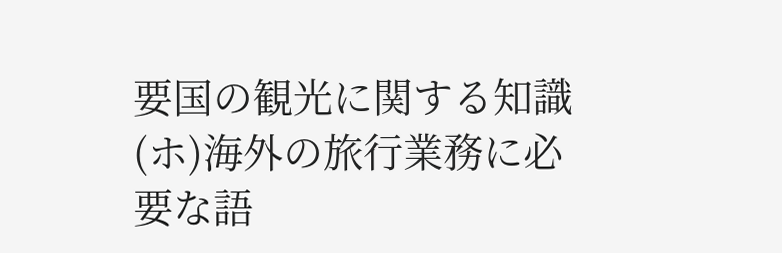要国の観光に関する知識
(ホ)海外の旅行業務に必要な語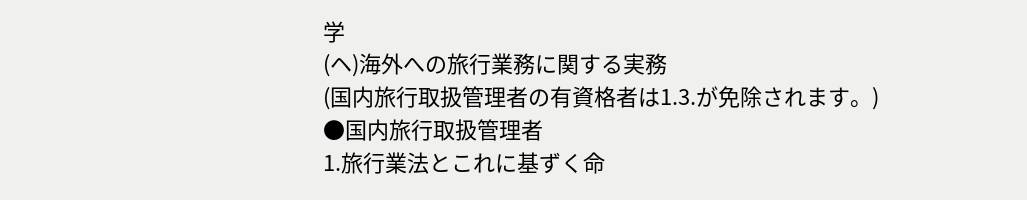学
(ヘ)海外への旅行業務に関する実務
(国内旅行取扱管理者の有資格者は1.3.が免除されます。)
●国内旅行取扱管理者
1.旅行業法とこれに基ずく命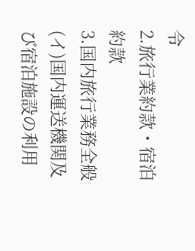令
2.旅行業約款・宿泊約款
3.国内旅行業務全般
(イ)国内運送機関及び宿泊施設の利用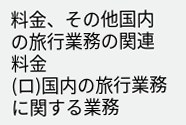料金、その他国内の旅行業務の関連料金
(ロ)国内の旅行業務に関する業務